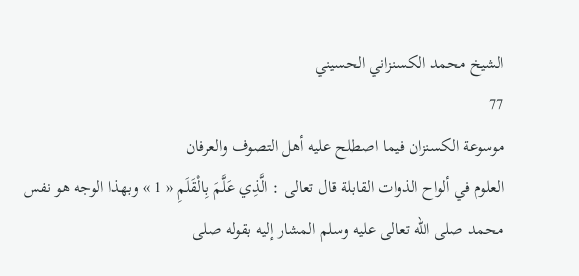الشيخ محمد الكسنزاني الحسيني
77
موسوعة الكسنزان فيما اصطلح عليه أهل التصوف والعرفان
العلوم في ألواح الذوات القابلة قال تعالى : الَّذِي عَلَّمَ بِالْقَلَمِ « 1 » وبهذا الوجه هو نفس محمد صلى الله تعالى عليه وسلم المشار إليه بقوله صلى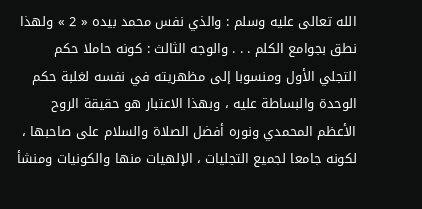الله تعالى عليه وسلم : والذي نفس محمد بيده « 2 » ولهذا نطق بجوامع الكلم . . . والوجه الثالث : كونه حاملا حكم التجلي الأول ومنسوبا إلى مظهريته في نفسه لغلبة حكم الوحدة والبساطة عليه ، وبهذا الاعتبار هو حقيقة الروح الأعظم المحمدي ونوره أفضل الصلاة والسلام على صاحبها ، لكونه جامعا لجميع التجليات ، الإلهيات منها والكونيات ومنشأ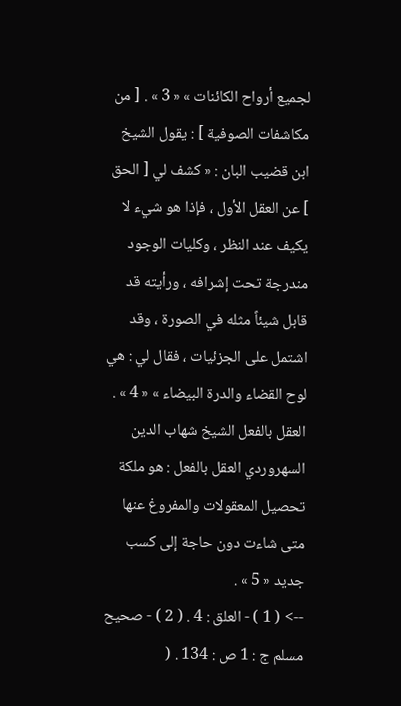لجميع أرواح الكائنات » « 3 » . [ من مكاشفات الصوفية ] : يقول الشيخ ابن قضيب البان : « كشف لي [ الحق ] عن العقل الأول ، فإذا هو شيء لا يكيف عند النظر ، وكليات الوجود مندرجة تحت إشرافه ، ورأيته قد قابل شيئاً مثله في الصورة ، وقد اشتمل على الجزئيات ، فقال لي : هي لوح القضاء والدرة البيضاء » « 4 » . العقل بالفعل الشيخ شهاب الدين السهروردي العقل بالفعل : هو ملكة تحصيل المعقولات والمفروغ عنها متى شاءت دون حاجة إلى كسب جديد « 5 » .
--> ( 1 ) - العلق : 4 . ( 2 ) - صحيح مسلم ج : 1 ص : 134 . (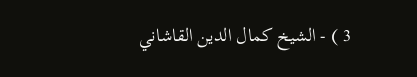3 ) - الشيخ كمال الدين القاشاني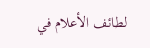لطائف الأعلام في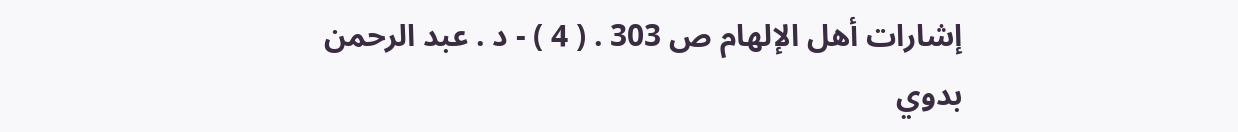إشارات أهل الإلهام ص 303 . ( 4 ) - د . عبد الرحمن بدوي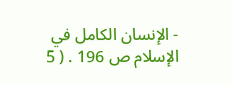- الإنسان الكامل في الإسلام ص 196 . ( 5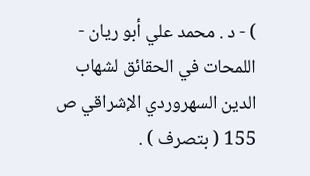) - د . محمد علي أبو ريان - اللمحات في الحقائق لشهاب الدين السهروردي الإشراقي ص 155 ( بتصرف ) .